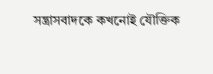সন্ত্রাসবাদকে কখনোই যৌক্তিক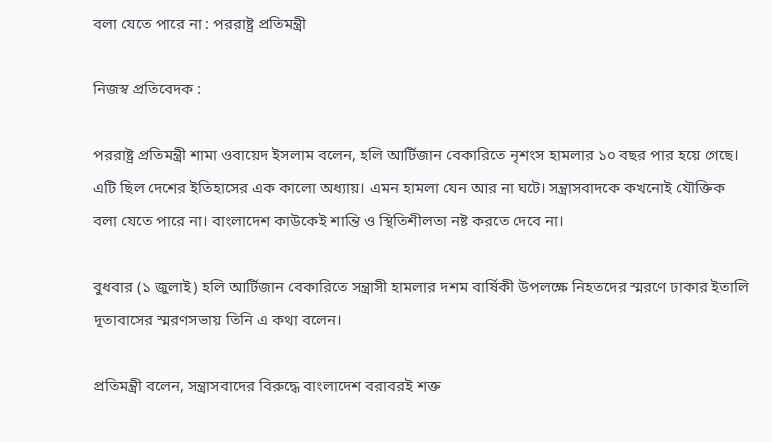বলা যেতে পারে না : পররাষ্ট্র প্রতিমন্ত্রী

নিজস্ব প্রতিবেদক :

পররাষ্ট্র প্রতিমন্ত্রী শামা ওবায়েদ ইসলাম বলেন, হলি আর্টিজান বেকারিতে নৃশংস হামলার ১০ বছর পার হয়ে গেছে। এটি ছিল দেশের ইতিহাসের এক কালো অধ্যায়। এমন হামলা যেন আর না ঘটে। সন্ত্রাসবাদকে কখনোই যৌক্তিক বলা যেতে পারে না। বাংলাদেশ কাউকেই শান্তি ও স্থিতিশীলতা নষ্ট করতে দেবে না।

বুধবার (১ জুলাই) হলি আর্টিজান বেকারিতে সন্ত্রাসী হামলার দশম বার্ষিকী উপলক্ষে নিহতদের স্মরণে ঢাকার ইতালি দূতাবাসের স্মরণসভায় তিনি এ কথা বলেন।

প্রতিমন্ত্রী বলেন, সন্ত্রাসবাদের বিরুদ্ধে বাংলাদেশ বরাবরই শক্ত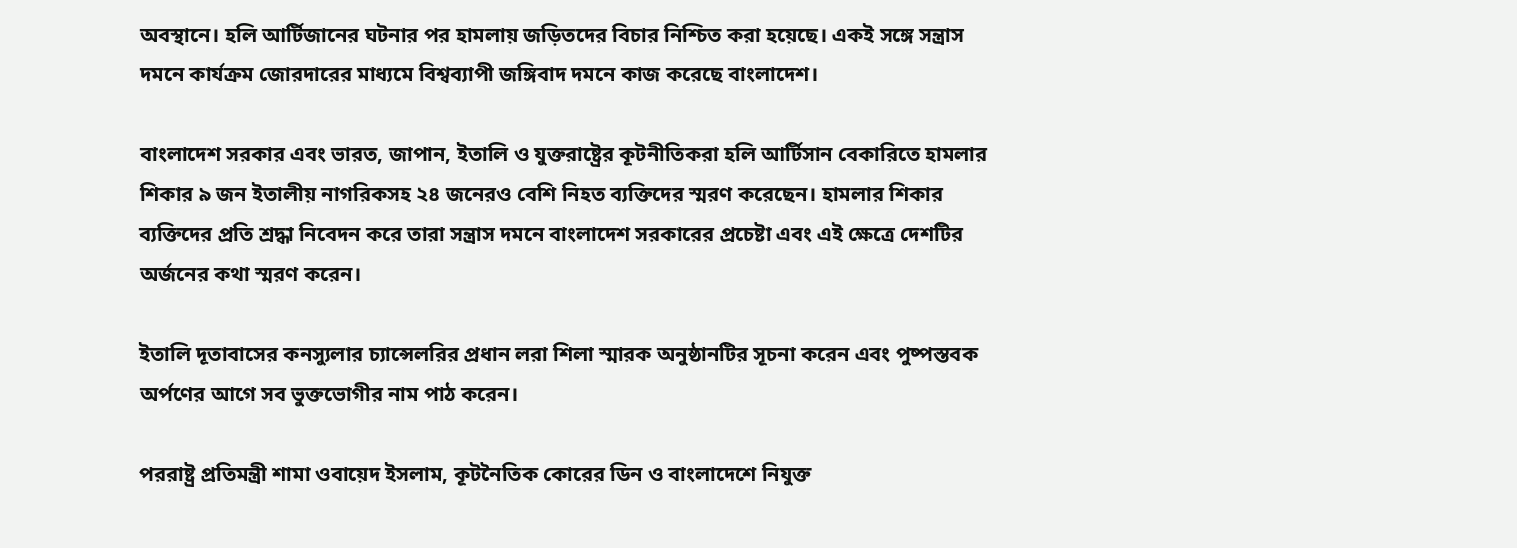অবস্থানে। হলি আর্টিজানের ঘটনার পর হামলায় জড়িতদের বিচার নিশ্চিত করা হয়েছে। একই সঙ্গে সন্ত্রাস দমনে কার্যক্রম জোরদারের মাধ্যমে বিশ্বব্যাপী জঙ্গিবাদ দমনে কাজ করেছে বাংলাদেশ।

বাংলাদেশ সরকার এবং ভারত, জাপান, ইতালি ও যুক্তরাষ্ট্রের কূটনীতিকরা হলি আর্টিসান বেকারিতে হামলার শিকার ৯ জন ইতালীয় নাগরিকসহ ২৪ জনেরও বেশি নিহত ব্যক্তিদের স্মরণ করেছেন। হামলার শিকার ব্যক্তিদের প্রতি শ্রদ্ধা নিবেদন করে তারা সন্ত্রাস দমনে বাংলাদেশ সরকারের প্রচেষ্টা এবং এই ক্ষেত্রে দেশটির অর্জনের কথা স্মরণ করেন।

ইতালি দূতাবাসের কনস্যুলার চ্যান্সেলরির প্রধান লরা শিলা স্মারক অনুষ্ঠানটির সূচনা করেন এবং পুষ্পস্তবক অর্পণের আগে সব ভুক্তভোগীর নাম পাঠ করেন।

পররাষ্ট্র প্রতিমন্ত্রী শামা ওবায়েদ ইসলাম, কূটনৈতিক কোরের ডিন ও বাংলাদেশে নিযুক্ত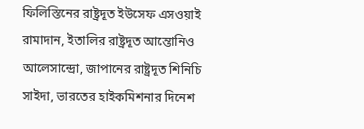ফিলিস্তিনের রাষ্ট্রদূত ইউসেফ এসওয়াই রামাদান, ইতালির রাষ্ট্রদূত আন্তোনিও আলেসান্দ্রো, জাপানের রাষ্ট্রদূত শিনিচি সাইদা, ভারতের হাইকমিশনার দিনেশ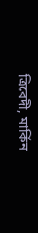ত্রিবেদী, মার্কিন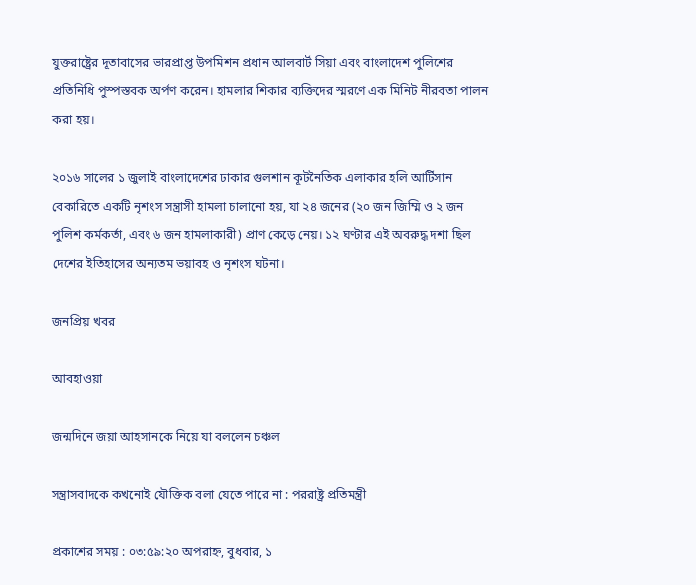যুক্তরাষ্ট্রের দূতাবাসের ভারপ্রাপ্ত উপমিশন প্রধান আলবার্ট সিয়া এবং বাংলাদেশ পুলিশের প্রতিনিধি পুস্পস্তবক অর্পণ করেন। হামলার শিকার ব্যক্তিদের স্মরণে এক মিনিট নীরবতা পালন করা হয়।

২০১৬ সালের ১ জুলাই বাংলাদেশের ঢাকার গুলশান কূটনৈতিক এলাকার হলি আর্টিসান বেকারিতে একটি নৃশংস সন্ত্রাসী হামলা চালানো হয়, যা ২৪ জনের (২০ জন জিম্মি ও ২ জন পুলিশ কর্মকর্তা, এবং ৬ জন হামলাকারী) প্রাণ কেড়ে নেয়। ১২ ঘণ্টার এই অবরুদ্ধ দশা ছিল দেশের ইতিহাসের অন্যতম ভয়াবহ ও নৃশংস ঘটনা।

জনপ্রিয় খবর

আবহাওয়া

জন্মদিনে জয়া আহসানকে নিয়ে যা বললেন চঞ্চল

সন্ত্রাসবাদকে কখনোই যৌক্তিক বলা যেতে পারে না : পররাষ্ট্র প্রতিমন্ত্রী

প্রকাশের সময় : ০৩:৫৯:২০ অপরাহ্ন, বুধবার, ১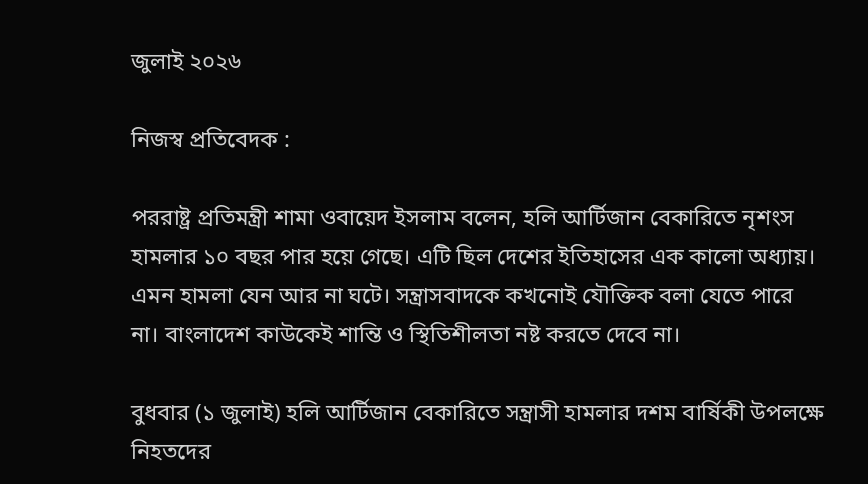জুলাই ২০২৬

নিজস্ব প্রতিবেদক :

পররাষ্ট্র প্রতিমন্ত্রী শামা ওবায়েদ ইসলাম বলেন, হলি আর্টিজান বেকারিতে নৃশংস হামলার ১০ বছর পার হয়ে গেছে। এটি ছিল দেশের ইতিহাসের এক কালো অধ্যায়। এমন হামলা যেন আর না ঘটে। সন্ত্রাসবাদকে কখনোই যৌক্তিক বলা যেতে পারে না। বাংলাদেশ কাউকেই শান্তি ও স্থিতিশীলতা নষ্ট করতে দেবে না।

বুধবার (১ জুলাই) হলি আর্টিজান বেকারিতে সন্ত্রাসী হামলার দশম বার্ষিকী উপলক্ষে নিহতদের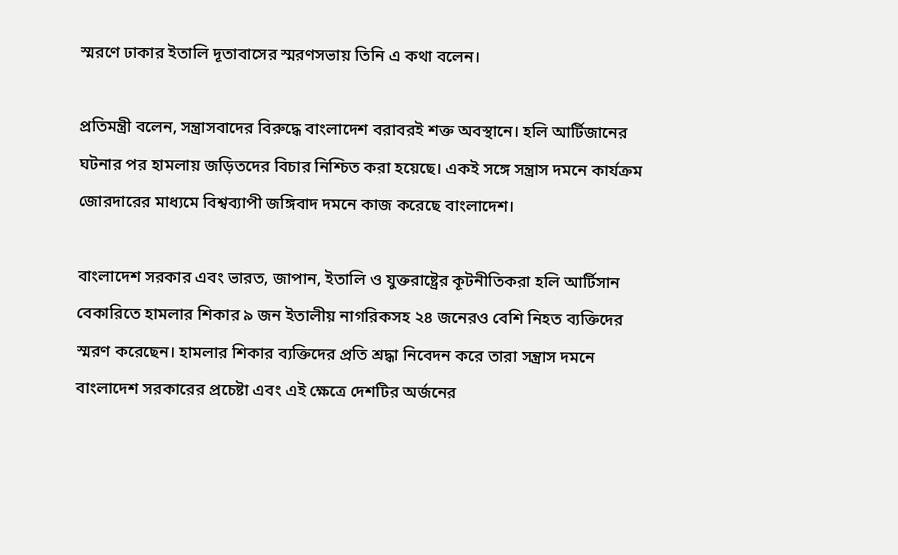স্মরণে ঢাকার ইতালি দূতাবাসের স্মরণসভায় তিনি এ কথা বলেন।

প্রতিমন্ত্রী বলেন, সন্ত্রাসবাদের বিরুদ্ধে বাংলাদেশ বরাবরই শক্ত অবস্থানে। হলি আর্টিজানের ঘটনার পর হামলায় জড়িতদের বিচার নিশ্চিত করা হয়েছে। একই সঙ্গে সন্ত্রাস দমনে কার্যক্রম জোরদারের মাধ্যমে বিশ্বব্যাপী জঙ্গিবাদ দমনে কাজ করেছে বাংলাদেশ।

বাংলাদেশ সরকার এবং ভারত, জাপান, ইতালি ও যুক্তরাষ্ট্রের কূটনীতিকরা হলি আর্টিসান বেকারিতে হামলার শিকার ৯ জন ইতালীয় নাগরিকসহ ২৪ জনেরও বেশি নিহত ব্যক্তিদের স্মরণ করেছেন। হামলার শিকার ব্যক্তিদের প্রতি শ্রদ্ধা নিবেদন করে তারা সন্ত্রাস দমনে বাংলাদেশ সরকারের প্রচেষ্টা এবং এই ক্ষেত্রে দেশটির অর্জনের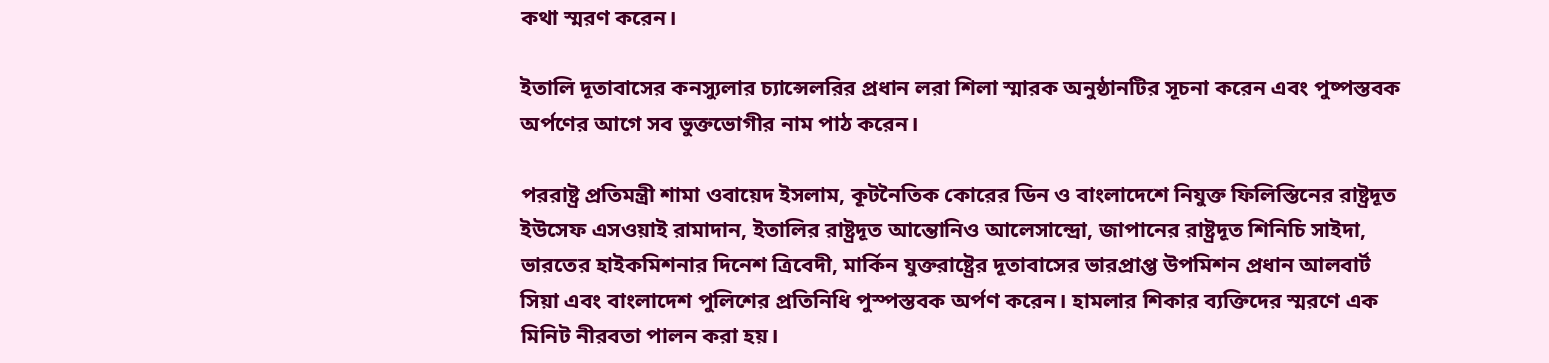কথা স্মরণ করেন।

ইতালি দূতাবাসের কনস্যুলার চ্যান্সেলরির প্রধান লরা শিলা স্মারক অনুষ্ঠানটির সূচনা করেন এবং পুষ্পস্তবক অর্পণের আগে সব ভুক্তভোগীর নাম পাঠ করেন।

পররাষ্ট্র প্রতিমন্ত্রী শামা ওবায়েদ ইসলাম, কূটনৈতিক কোরের ডিন ও বাংলাদেশে নিযুক্ত ফিলিস্তিনের রাষ্ট্রদূত ইউসেফ এসওয়াই রামাদান, ইতালির রাষ্ট্রদূত আন্তোনিও আলেসান্দ্রো, জাপানের রাষ্ট্রদূত শিনিচি সাইদা, ভারতের হাইকমিশনার দিনেশ ত্রিবেদী, মার্কিন যুক্তরাষ্ট্রের দূতাবাসের ভারপ্রাপ্ত উপমিশন প্রধান আলবার্ট সিয়া এবং বাংলাদেশ পুলিশের প্রতিনিধি পুস্পস্তবক অর্পণ করেন। হামলার শিকার ব্যক্তিদের স্মরণে এক মিনিট নীরবতা পালন করা হয়।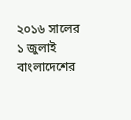২০১৬ সালের ১ জুলাই বাংলাদেশের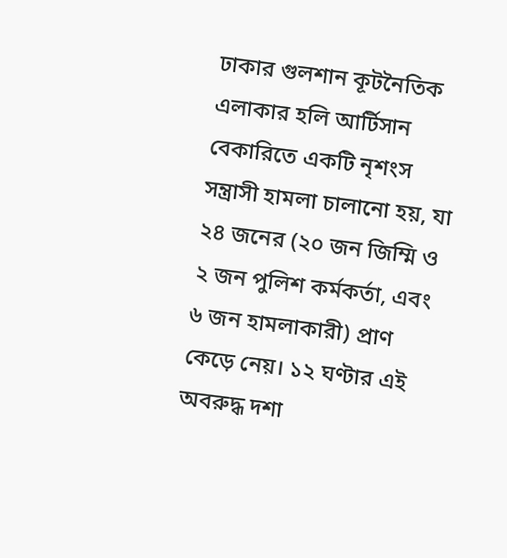ঢাকার গুলশান কূটনৈতিক এলাকার হলি আর্টিসান বেকারিতে একটি নৃশংস সন্ত্রাসী হামলা চালানো হয়, যা ২৪ জনের (২০ জন জিম্মি ও ২ জন পুলিশ কর্মকর্তা, এবং ৬ জন হামলাকারী) প্রাণ কেড়ে নেয়। ১২ ঘণ্টার এই অবরুদ্ধ দশা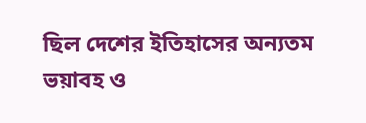ছিল দেশের ইতিহাসের অন্যতম ভয়াবহ ও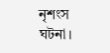নৃশংস ঘটনা।